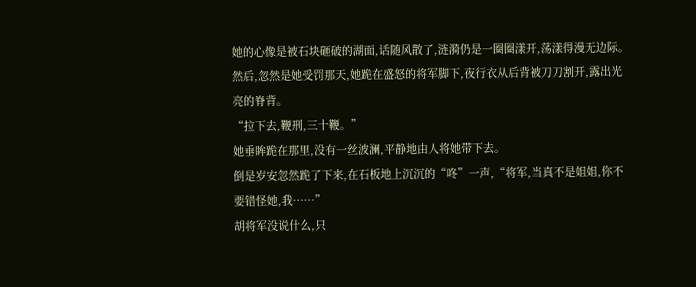她的心像是被石块砸破的湖面,话随风散了,涟漪仍是一圈圈漾开,荡漾得漫无边际。
然后,忽然是她受罚那天,她跪在盛怒的将军脚下,夜行衣从后背被刀刀割开,露出光亮的脊背。
“拉下去,鞭刑,三十鞭。”
她垂眸跪在那里,没有一丝波澜,平静地由人将她带下去。
倒是岁安忽然跪了下来,在石板地上沉沉的“咚”一声,“将军,当真不是姐姐,你不要错怪她,我……”
胡将军没说什么,只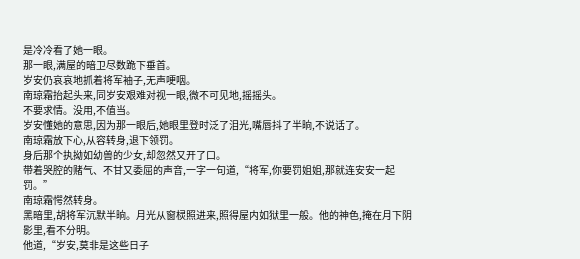是冷冷看了她一眼。
那一眼,满屋的暗卫尽数跪下垂首。
岁安仍哀哀地抓着将军袖子,无声哽咽。
南琼霜抬起头来,同岁安艰难对视一眼,微不可见地,摇摇头。
不要求情。没用,不值当。
岁安懂她的意思,因为那一眼后,她眼里登时泛了泪光,嘴唇抖了半晌,不说话了。
南琼霜放下心,从容转身,退下领罚。
身后那个执拗如幼兽的少女,却忽然又开了口。
带着哭腔的赌气、不甘又委屈的声音,一字一句道,“将军,你要罚姐姐,那就连安安一起罚。”
南琼霜愕然转身。
黑暗里,胡将军沉默半晌。月光从窗棂照进来,照得屋内如狱里一般。他的神色,掩在月下阴影里,看不分明。
他道,“岁安,莫非是这些日子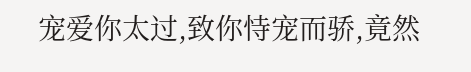宠爱你太过,致你恃宠而骄,竟然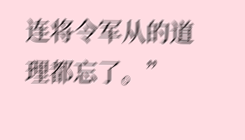连将令军从的道理都忘了。”